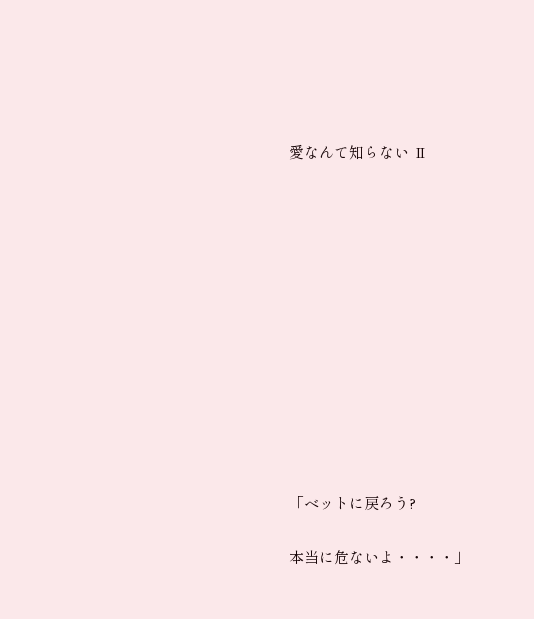愛なんて知らない Ⅱ












「ベットに戻ろう?

本当に危ないよ・・・・」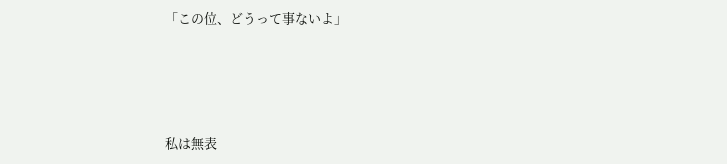「この位、どうって事ないよ」





私は無表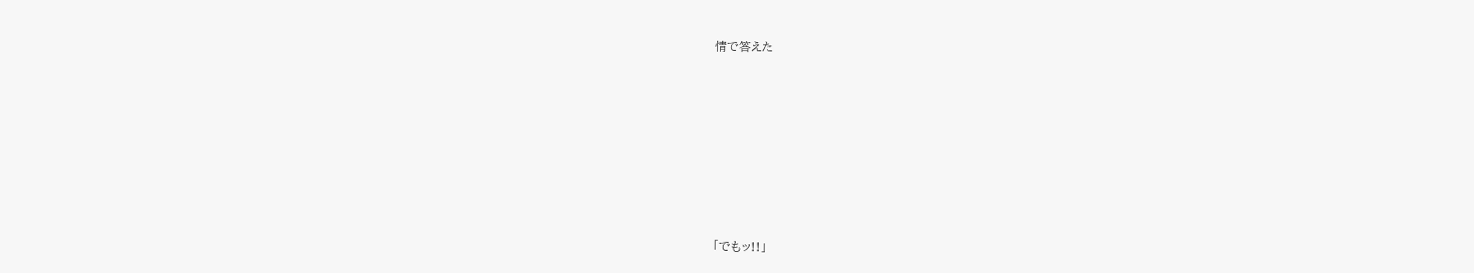情で答えた









「でもッ!!」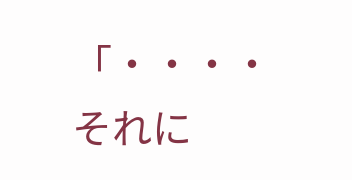「・・・・それに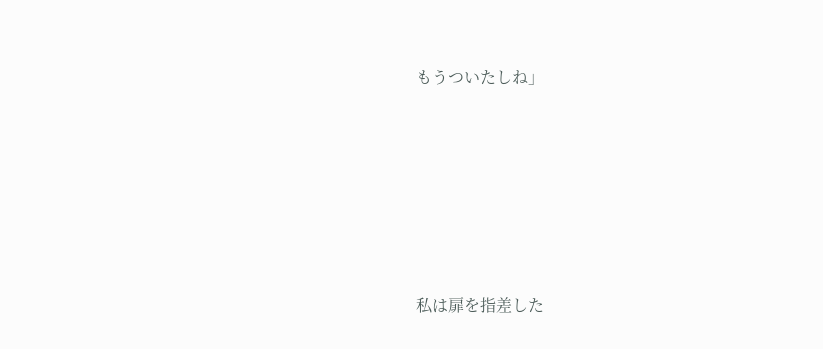もうついたしね」







私は扉を指差した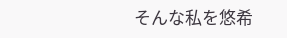そんな私を悠希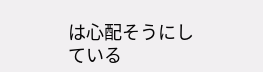は心配そうにしている